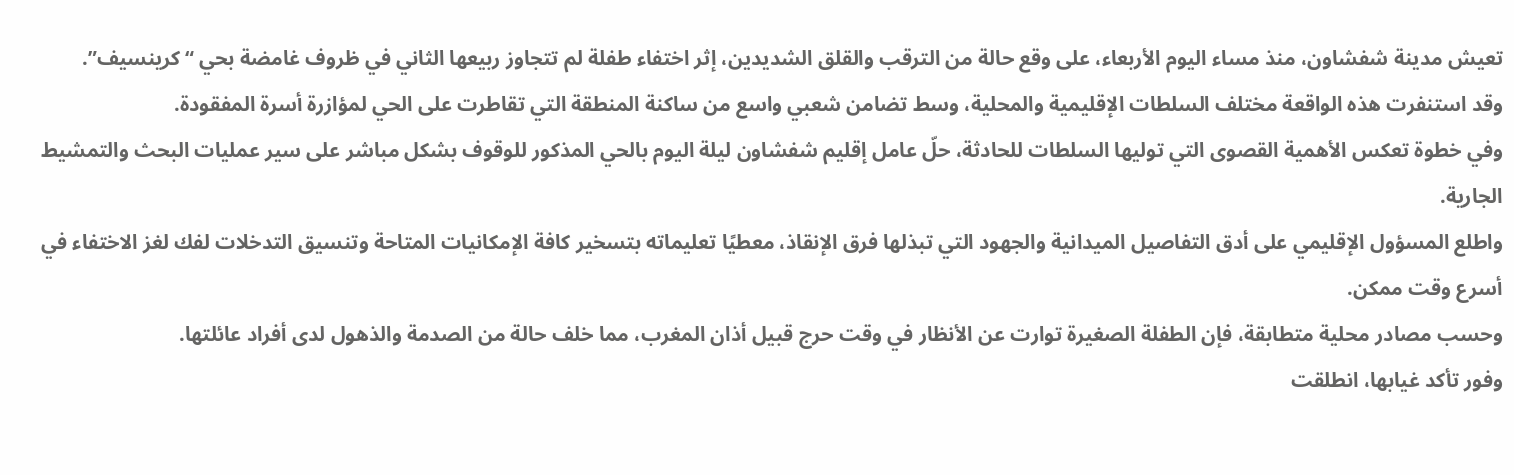تعيش مدينة شفشاون، منذ مساء اليوم الأربعاء، على وقع حالة من الترقب والقلق الشديدين، إثر اختفاء طفلة لم تتجاوز ربيعها الثاني في ظروف غامضة بحي “كرينسيف”.
وقد استنفرت هذه الواقعة مختلف السلطات الإقليمية والمحلية، وسط تضامن شعبي واسع من ساكنة المنطقة التي تقاطرت على الحي لمؤازرة أسرة المفقودة.
وفي خطوة تعكس الأهمية القصوى التي توليها السلطات للحادثة، حلّ عامل إقليم شفشاون ليلة اليوم بالحي المذكور للوقوف بشكل مباشر على سير عمليات البحث والتمشيط الجارية.
واطلع المسؤول الإقليمي على أدق التفاصيل الميدانية والجهود التي تبذلها فرق الإنقاذ، معطيًا تعليماته بتسخير كافة الإمكانيات المتاحة وتنسيق التدخلات لفك لغز الاختفاء في أسرع وقت ممكن.
وحسب مصادر محلية متطابقة، فإن الطفلة الصغيرة توارت عن الأنظار في وقت حرج قبيل أذان المغرب، مما خلف حالة من الصدمة والذهول لدى أفراد عائلتها.
وفور تأكد غيابها، انطلقت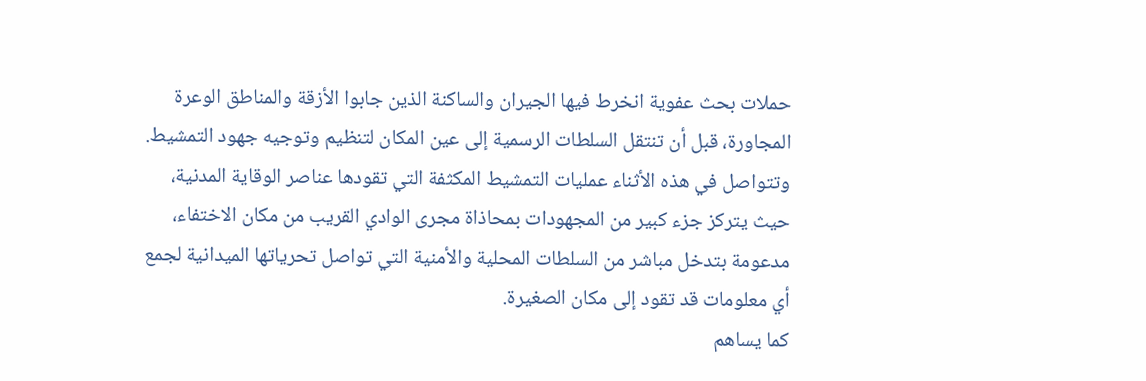حملات بحث عفوية انخرط فيها الجيران والساكنة الذين جابوا الأزقة والمناطق الوعرة المجاورة، قبل أن تنتقل السلطات الرسمية إلى عين المكان لتنظيم وتوجيه جهود التمشيط.
وتتواصل في هذه الأثناء عمليات التمشيط المكثفة التي تقودها عناصر الوقاية المدنية، حيث يتركز جزء كبير من المجهودات بمحاذاة مجرى الوادي القريب من مكان الاختفاء، مدعومة بتدخل مباشر من السلطات المحلية والأمنية التي تواصل تحرياتها الميدانية لجمع أي معلومات قد تقود إلى مكان الصغيرة.
كما يساهم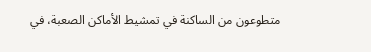متطوعون من الساكنة في تمشيط الأماكن الصعبة، في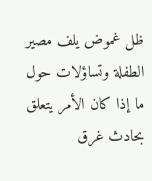ظل غموض يلف مصير الطفلة وتساؤلات حول ما إذا كان الأمر يتعلق بحادث غرق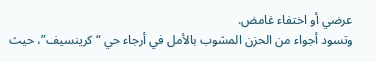عرضي أو اختفاء غامض.
وتسود أجواء من الحزن المشوب بالأمل في أرجاء حي “كرينسيف”، حيث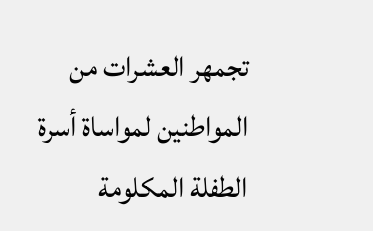تجمهر العشرات من المواطنين لمواساة أسرة الطفلة المكلومة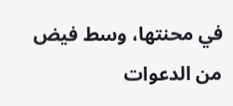في محنتها، وسط فيض من الدعوات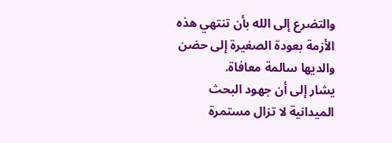والتضرع إلى الله بأن تنتهي هذه الأزمة بعودة الصغيرة إلى حضن والديها سالمة معافاة.
يشار إلى أن جهود البحث الميدانية لا تزال مستمرة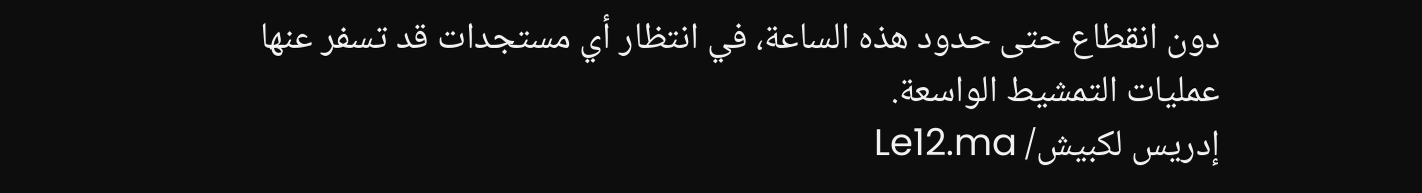دون انقطاع حتى حدود هذه الساعة، في انتظار أي مستجدات قد تسفر عنها عمليات التمشيط الواسعة.
إدريس لكبيش/ Le12.ma